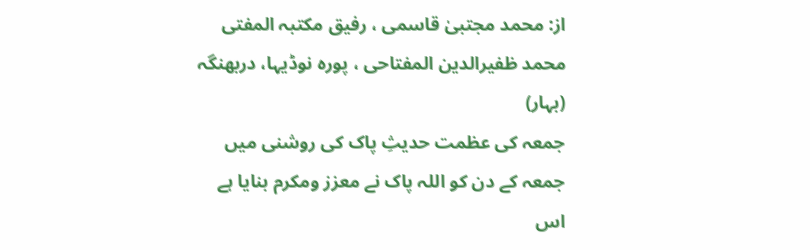از: محمد مجتبیٰ قاسمی ، رفیق مکتبہ المفتی محمد ظفیرالدین المفتاحی ، پورہ نوڈیہا، دربھنگہ (بہار)
جمعہ کی عظمت حدیثِ پاک کی روشنی میں
جمعہ کے دن کو اللہ پاک نے معزز ومکرم بنایا ہے اس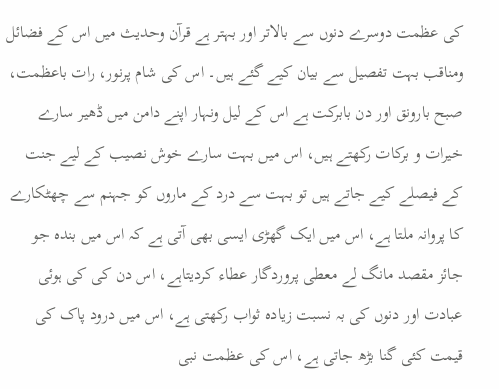کی عظمت دوسرے دنوں سے بالاتر اور بہتر ہے قرآن وحدیث میں اس کے فضائل ومناقب بہت تفصیل سے بیان کیے گئے ہیں۔ اس کی شام پرنور، رات باعظمت، صبح بارونق اور دن بابرکت ہے اس کے لیل ونہار اپنے دامن میں ڈھیر سارے خیرات و برکات رکھتے ہیں، اس میں بہت سارے خوش نصیب کے لیے جنت کے فیصلے کیے جاتے ہیں تو بہت سے درد کے ماروں کو جہنم سے چھٹکارے کا پروانہ ملتا ہے، اس میں ایک گھڑی ایسی بھی آتی ہے کہ اس میں بندہ جو جائز مقصد مانگ لے معطی پروردگار عطاء کردیتاہے، اس دن کی کی ہوئی عبادت اور دنوں کی بہ نسبت زیادہ ثواب رکھتی ہے، اس میں درود پاک کی قیمت کئی گنا بڑھ جاتی ہے، اس کی عظمت نبی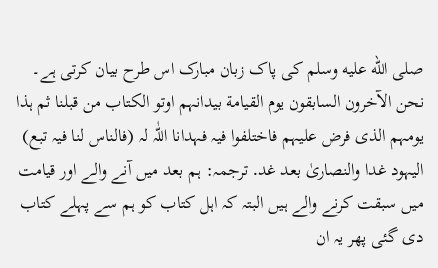صلى الله عليه وسلم کی پاک زبان مبارک اس طرح بیان کرتی ہے۔ نحن الآخرون السابقون یوم القیامة بیدانہم اوتو الکتاب من قبلنا ثم ہذا یومہم الذی فرض علیہم فاختلفوا فیہ فہدانا اللّٰہ لہ (فالناس لنا فیہ تبع) الیہود غدا والنصاریٰ بعد غد․ ترجمہ: ہم بعد میں آنے والے اور قیامت میں سبقت کرنے والے ہیں البتہ کہ اہل کتاب کو ہم سے پہلے کتاب دی گئی پھر یہ ان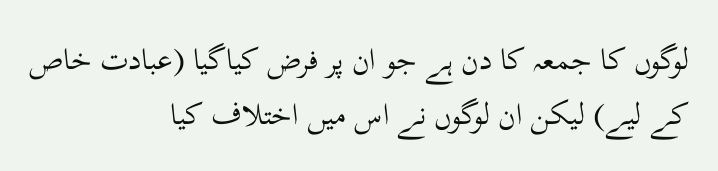لوگوں کا جمعہ کا دن ہے جو ان پر فرض کیاگیا (عبادت خاص کے لیے) لیکن ان لوگوں نے اس میں اختلاف کیا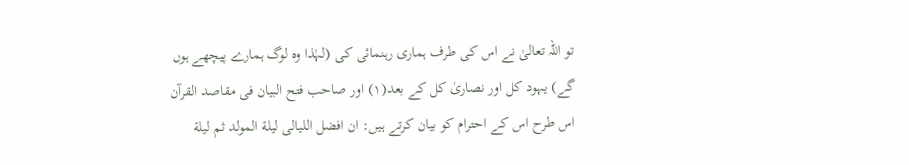تو اللہ تعالیٰ نے اس کی طرف ہماری رہنمائی کی (لہٰذا وہ لوگ ہمارے پیچھے ہوں گے) یہود کل اور نصاریٰ کل کے بعد(۱) اور صاحب فتح البیان فی مقاصد القرآن اس طرح اس کے احترام کو بیان کرتے ہیں: ان افضل اللیالی لیلة المولد ثم لیلة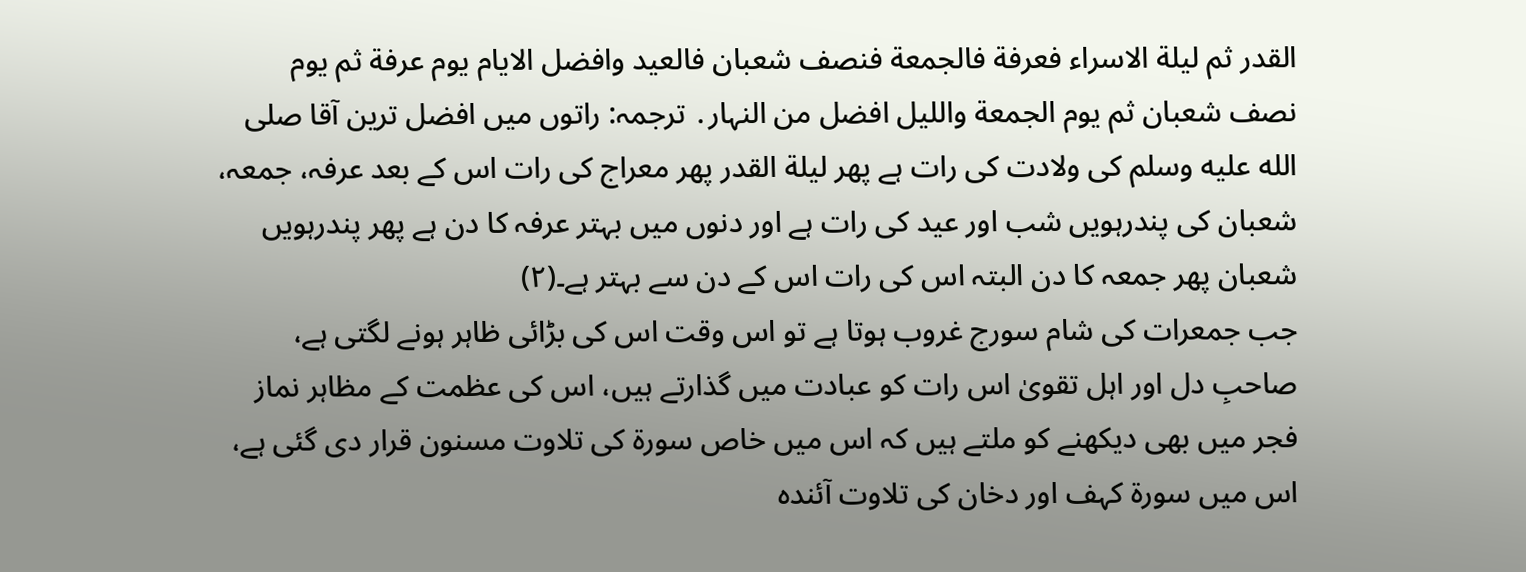القدر ثم لیلة الاسراء فعرفة فالجمعة فنصف شعبان فالعید وافضل الایام یوم عرفة ثم یوم نصف شعبان ثم یوم الجمعة واللیل افضل من النہار․ ترجمہ: راتوں میں افضل ترین آقا صلى الله عليه وسلم کی ولادت کی رات ہے پھر لیلة القدر پھر معراج کی رات اس کے بعد عرفہ، جمعہ، شعبان کی پندرہویں شب اور عید کی رات ہے اور دنوں میں بہتر عرفہ کا دن ہے پھر پندرہویں شعبان پھر جمعہ کا دن البتہ اس کی رات اس کے دن سے بہتر ہے۔(۲)
جب جمعرات کی شام سورج غروب ہوتا ہے تو اس وقت اس کی بڑائی ظاہر ہونے لگتی ہے، صاحبِ دل اور اہل تقویٰ اس رات کو عبادت میں گذارتے ہیں، اس کی عظمت کے مظاہر نماز فجر میں بھی دیکھنے کو ملتے ہیں کہ اس میں خاص سورة کی تلاوت مسنون قرار دی گئی ہے، اس میں سورة کہف اور دخان کی تلاوت آئندہ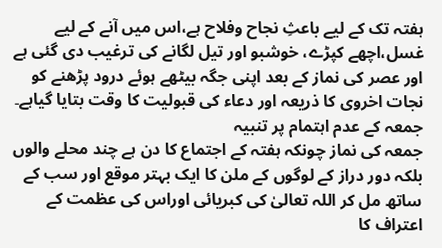ہفتہ تک کے لیے باعثِ نجاح وفلاح ہے،اس میں آنے کے لیے غسل،اچھے کپڑے، خوشبو اور تیل لگانے کی ترغیب دی گئی ہے اور عصر کی نماز کے بعد اپنی جگہ بیٹھے ہوئے درود پڑھنے کو نجات اخروی کا ذریعہ اور دعاء کی قبولیت کا وقت بتایا گیاہے۔
جمعہ کے عدم اہتمام پر تنبیہ
جمعہ کی نماز چونکہ ہفتہ کے اجتماع کا دن ہے چند محلے والوں بلکہ دور دراز کے لوگوں کے ملن کا ایک بہتر موقع اور سب کے ساتھ مل کر اللہ تعالیٰ کی کبریائی اوراس کی عظمت کے اعتراف کا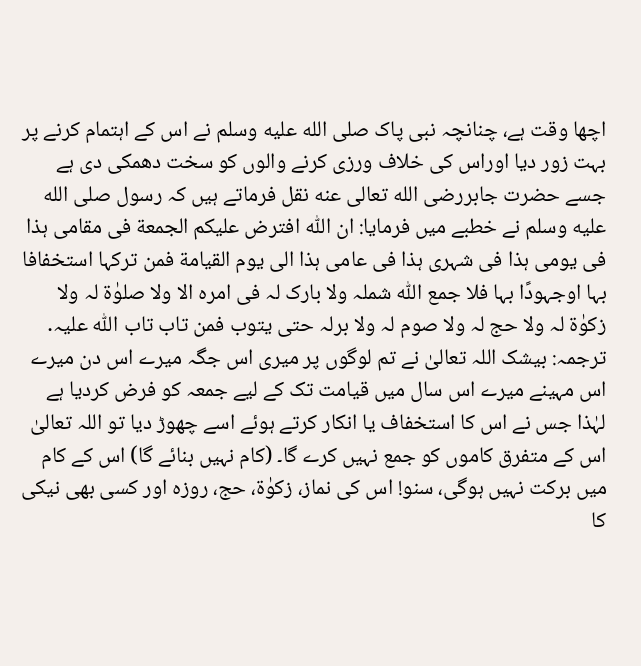اچھا وقت ہے، چنانچہ نبی پاک صلى الله عليه وسلم نے اس کے اہتمام کرنے پر بہت زور دیا اوراس کی خلاف ورزی کرنے والوں کو سخت دھمکی دی ہے جسے حضرت جابررضى الله تعالى عنه نقل فرماتے ہیں کہ رسول صلى الله عليه وسلم نے خطبے میں فرمایا: ان اللّٰہ افترض علیکم الجمعة فی مقامی ہذا فی یومی ہذا فی شہری ہذا فی عامی ہذا الی یوم القیامة فمن ترکہا استخفافا بہا اوجہودًا بہا فلا جمع اللّٰہ شملہ ولا بارک لہ فی امرہ الا ولا صلوٰة لہ ولا زکوٰة لہ ولا حج لہ ولا صوم لہ ولا برلہ حتی یتوب فمن تاب تاب اللّٰہ علیہ․ ترجمہ: بیشک اللہ تعالیٰ نے تم لوگوں پر میری اس جگہ میرے اس دن میرے اس مہینے میرے اس سال میں قیامت تک کے لیے جمعہ کو فرض کردیا ہے لہٰذا جس نے اس کا استخفاف یا انکار کرتے ہوئے اسے چھوڑ دیا تو اللہ تعالیٰ اس کے متفرق کاموں کو جمع نہیں کرے گا۔ (کام نہیں بنائے گا) اس کے کام میں برکت نہیں ہوگی، سنو! اس کی نماز، زکوٰة، حج، روزہ اور کسی بھی نیکی کا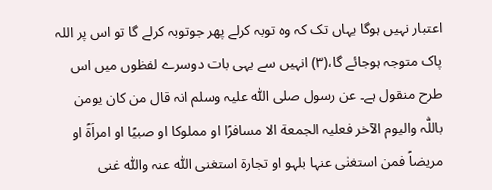اعتبار نہیں ہوگا یہاں تک کہ وہ توبہ کرلے پھر جوتوبہ کرلے گا تو اس پر اللہ پاک متوجہ ہوجائے گا،(۳) انہیں سے یہی بات دوسرے لفظوں میں اس طرح منقول ہے۔ عن رسول صلی اللّٰہ علیہ وسلم انہ قال من کان یومن باللّٰہ والیوم الآخر فعلیہ الجمعة الا مسافرًا او مملوکا او صبیًا او امراَةً او مریضاً فمن استغنٰی عنہا بلہو او تجارة استغنی اللّٰہ عنہ واللّٰہ غنی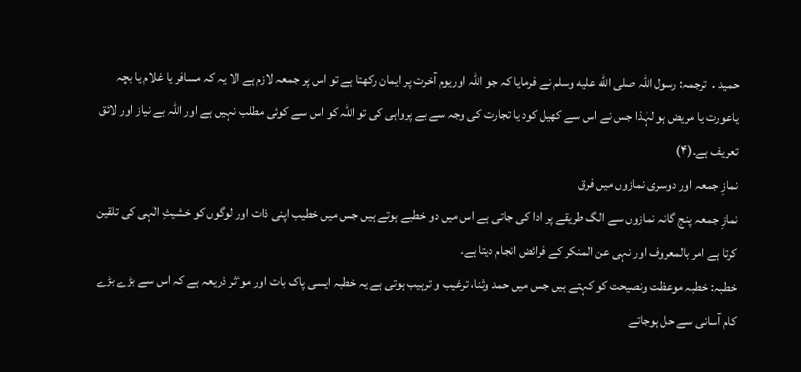حمید․ ترجمہ: رسول اللہ صلى الله عليه وسلم نے فرمایا کہ جو اللہ اوریوم آخرت پر ایمان رکھتا ہے تو اس پر جمعہ لازم ہے الا یہ کہ مسافر یا غلام یا بچہ یاعورت یا مریض ہو لہٰذا جس نے اس سے کھیل کود یا تجارت کی وجہ سے بے پرواہی کی تو اللہ کو اس سے کوئی مطلب نہیں ہے اور اللہ بے نیاز اور لائق تعریف ہے۔(۴)
نمازِ جمعہ اور دوسری نمازوں میں فرق
نمازِ جمعہ پنج گانہ نمازوں سے الگ طریقے پر ادا کی جاتی ہے اس میں دو خطبے ہوتے ہیں جس میں خطیب اپنی ذات اور لوگوں کو خشیثِ الٰہی کی تلقین کرتا ہے امر بالمعروف اور نہی عن المنکر کے فرائض انجام دیتا ہے۔
خطبہ: خطبہ موعظت ونصیحت کو کہتے ہیں جس میں حمد وثنا، ترغیب و ترہیب ہوتی ہے یہ خطبہ ایسی پاک بات اور موٴثر ذریعہ ہے کہ اس سے بڑے بڑے کام آسانی سے حل ہوجاتے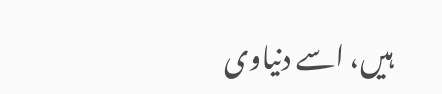ہیں، اسے دنیاوی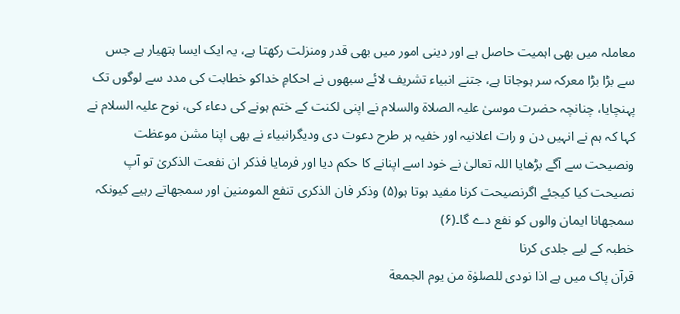معاملہ میں بھی اہمیت حاصل ہے اور دینی امور میں بھی قدر ومنزلت رکھتا ہے، یہ ایک ایسا ہتھیار ہے جس سے بڑا بڑا معرکہ سر ہوجاتا ہے، جتنے انبیاء تشریف لائے سبھوں نے احکامِ خداکو خطابت کی مدد سے لوگوں تک پہنچایا، چنانچہ حضرت موسیٰ علیہ الصلاة والسلام نے اپنی لکنت کے ختم ہونے کی دعاء کی، نوح علیہ السلام نے کہا کہ ہم نے انہیں دن و رات اعلانیہ اور خفیہ ہر طرح دعوت دی ودیگرانبیاء نے بھی اپنا مشن موعظت ونصیحت سے آگے بڑھایا اللہ تعالیٰ نے خود اسے اپنانے کا حکم دیا اور فرمایا فذکر ان نفعت الذکریٰ تو آپ نصیحت کیا کیجئے اگرنصیحت کرنا مفید ہوتا ہو(۵) وذکر فان الذکری تنفع المومنین اور سمجھاتے رہیے کیونکہ سمجھانا ایمان والوں کو نفع دے گا۔(۶)
خطبہ کے لیے جلدی کرنا
قرآن پاک میں ہے اذا نودی للصلوٰة من یوم الجمعة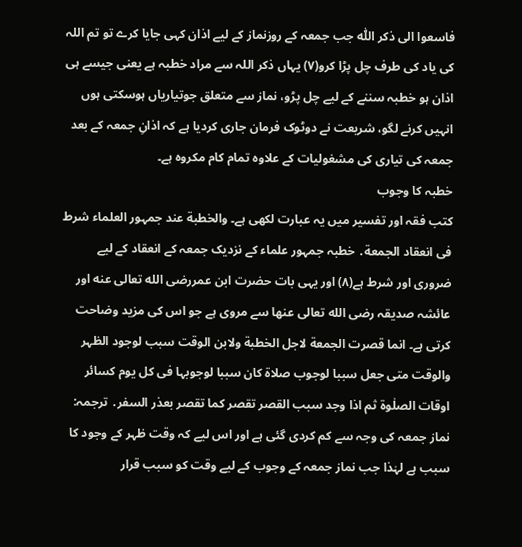فاسعوا الی ذکر اللّٰہ جب جمعہ کے روزنماز کے لیے اذان کہی جایا کرے تو تم اللہ کی یاد کی طرف چل پڑا کرو(۷) یہاں ذکر اللہ سے مراد خطبہ ہے یعنی جیسے ہی اذان ہو خطبہ سننے کے لیے چل پڑو، نماز سے متعلق جوتیاریاں ہوسکتی ہوں انہیں کرنے لگو، شریعت نے دوٹوک فرمان جاری کردیا ہے کہ اذانِ جمعہ کے بعد جمعہ کی تیاری کی مشغولیات کے علاوہ تمام کام مکروہ ہے۔
خطبہ کا وجوب
کتب فقہ اور تفسیر میں یہ عبارت لکھی ہے۔ والخطبة عند جمہور العلماء شرط فی انعقاد الجمعة․ خطبہ جمہور علماء کے نزدیک جمعہ کے انعقاد کے لیے ضروری اور شرط ہے(۸) اور یہی بات حضرت ابن عمررضى الله تعالى عنه اور عائشہ صدیقہ رضى الله تعالى عنها سے مروی ہے جو اس کی مزید وضاحت کرتی ہے۔ انما قصرت الجمعة لاجل الخطبة ولابن الوقت سبب لوجود الظہر والوقت متی جعل سببا لوجوب صلاة کان سببا لوجوبہا فی کل یوم کسائر اوقات الصلٰوة ثم اذا وجد سبب القصر تقصر کما تقصر بعذر السفر․ ترجمہ: نماز جمعہ کی وجہ سے کم کردی گئی ہے اور اس لیے کہ وقت ظہر کے وجود کا سبب ہے لہٰذا جب نماز جمعہ کے وجوب کے لیے وقت کو سبب قرار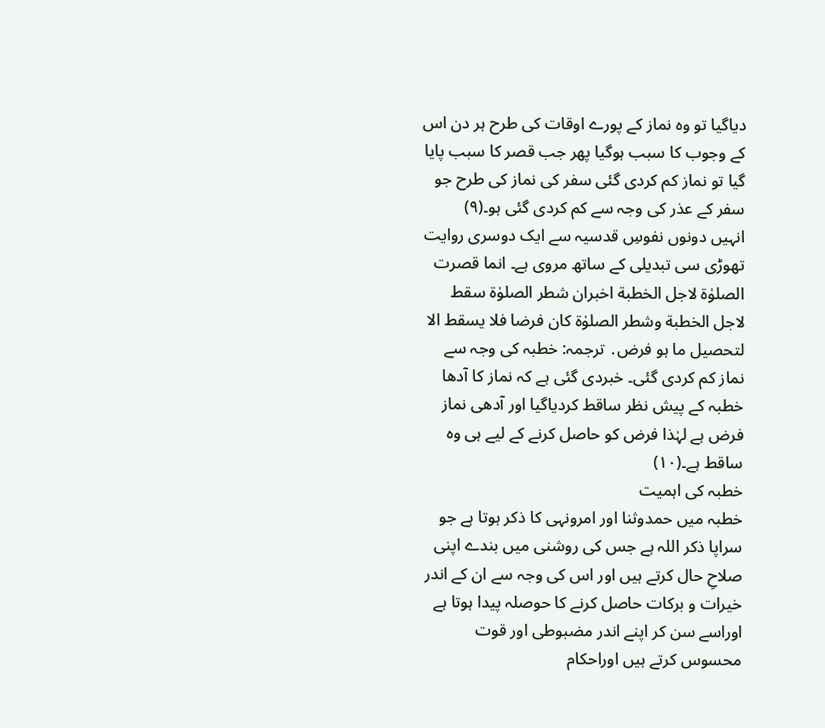دیاگیا تو وہ نماز کے پورے اوقات کی طرح ہر دن اس کے وجوب کا سبب ہوگیا پھر جب قصر کا سبب پایا گیا تو نماز کم کردی گئی سفر کی نماز کی طرح جو سفر کے عذر کی وجہ سے کم کردی گئی ہو۔(۹)
انہیں دونوں نفوسِ قدسیہ سے ایک دوسری روایت تھوڑی سی تبدیلی کے ساتھ مروی ہے۔ انما قصرت الصلوٰة لاجل الخطبة اخبران شطر الصلوٰة سقط لاجل الخطبة وشطر الصلوٰة کان فرضا فلا یسقط الا لتحصیل ما ہو فرض․ ترجمہ: خطبہ کی وجہ سے نماز کم کردی گئی۔ خبردی گئی ہے کہ نماز کا آدھا خطبہ کے پیش نظر ساقط کردیاگیا اور آدھی نماز فرض ہے لہٰذا فرض کو حاصل کرنے کے لیے ہی وہ ساقط ہے۔(۱۰)
خطبہ کی اہمیت
خطبہ میں حمدوثنا اور امرونہی کا ذکر ہوتا ہے جو سراپا ذکر اللہ ہے جس کی روشنی میں بندے اپنی صلاحِ حال کرتے ہیں اور اس کی وجہ سے ان کے اندر خیرات و برکات حاصل کرنے کا حوصلہ پیدا ہوتا ہے اوراسے سن کر اپنے اندر مضبوطی اور قوت محسوس کرتے ہیں اوراحکام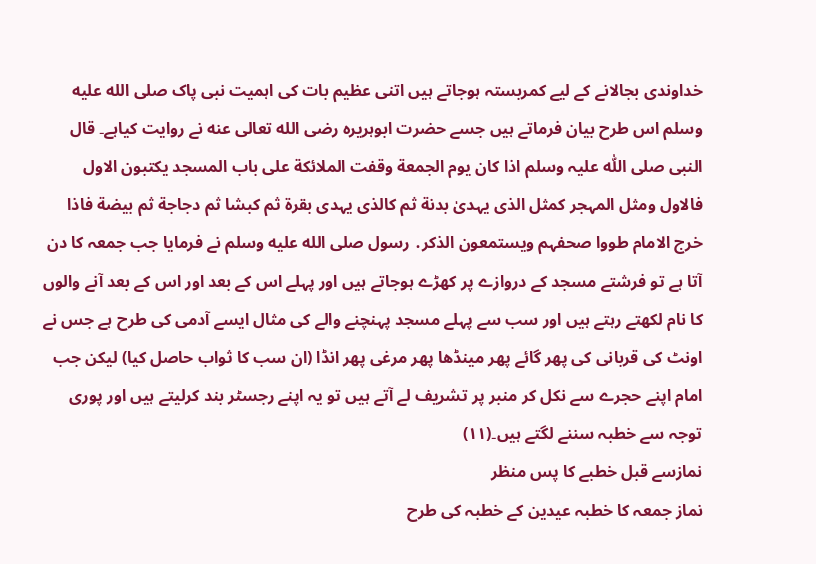خداوندی بجالانے کے لیے کمربستہ ہوجاتے ہیں اتنی عظیم بات کی اہمیت نبی پاک صلى الله عليه وسلم اس طرح بیان فرماتے ہیں جسے حضرت ابوہریرہ رضى الله تعالى عنه نے روایت کیاہے۔ قال النبی صلی اللّٰہ علیہ وسلم اذا کان یوم الجمعة وقفت الملائکة علی باب المسجد یکتبون الاول فالاول ومثل المہجر کمثل الذی یہدیٰ بدنة ثم کالذی یہدی بقرة ثم کبشا ثم دجاجة ثم بیضة فاذا خرج الامام طووا صحفہم ویستمعون الذکر․ رسول صلى الله عليه وسلم نے فرمایا جب جمعہ کا دن آتا ہے تو فرشتے مسجد کے دروازے پر کھڑے ہوجاتے ہیں اور پہلے اس کے بعد اور اس کے بعد آنے والوں کا نام لکھتے رہتے ہیں اور سب سے پہلے مسجد پہنچنے والے کی مثال ایسے آدمی کی طرح ہے جس نے اونٹ کی قربانی کی پھر گائے پھر مینڈھا پھر مرغی پھر انڈا (ان سب کا ثواب حاصل کیا) لیکن جب امام اپنے حجرے سے نکل کر منبر پر تشریف لے آتے ہیں تو یہ اپنے رجسٹر بند کرلیتے ہیں اور پوری توجہ سے خطبہ سننے لگتے ہیں۔(۱۱)
نمازسے قبل خطبے کا پس منظر
نماز جمعہ کا خطبہ عیدین کے خطبہ کی طرح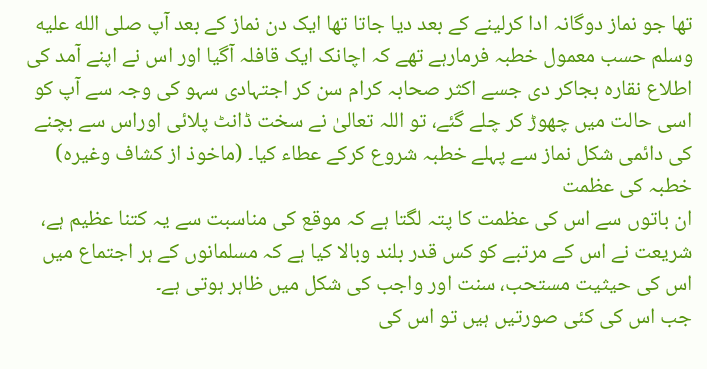تھا جو نماز دوگانہ ادا کرلینے کے بعد دیا جاتا تھا ایک دن نماز کے بعد آپ صلى الله عليه وسلم حسب معمول خطبہ فرمارہے تھے کہ اچانک ایک قافلہ آگیا اور اس نے اپنے آمد کی اطلاع نقارہ بجاکر دی جسے اکثر صحابہ کرام سن کر اجتہادی سہو کی وجہ سے آپ کو اسی حالت میں چھوڑ کر چلے گئے، تو اللہ تعالیٰ نے سخت ڈانٹ پلائی اوراس سے بچنے کی دائمی شکل نماز سے پہلے خطبہ شروع کرکے عطاء کیا۔ (ماخوذ از کشاف وغیرہ)
خطبہ کی عظمت
ان باتوں سے اس کی عظمت کا پتہ لگتا ہے کہ موقع کی مناسبت سے یہ کتنا عظیم ہے، شریعت نے اس کے مرتبے کو کس قدر بلند وبالا کیا ہے کہ مسلمانوں کے ہر اجتماع میں اس کی حیثیت مستحب، سنت اور واجب کی شکل میں ظاہر ہوتی ہے۔
جب اس کی کئی صورتیں ہیں تو اس کی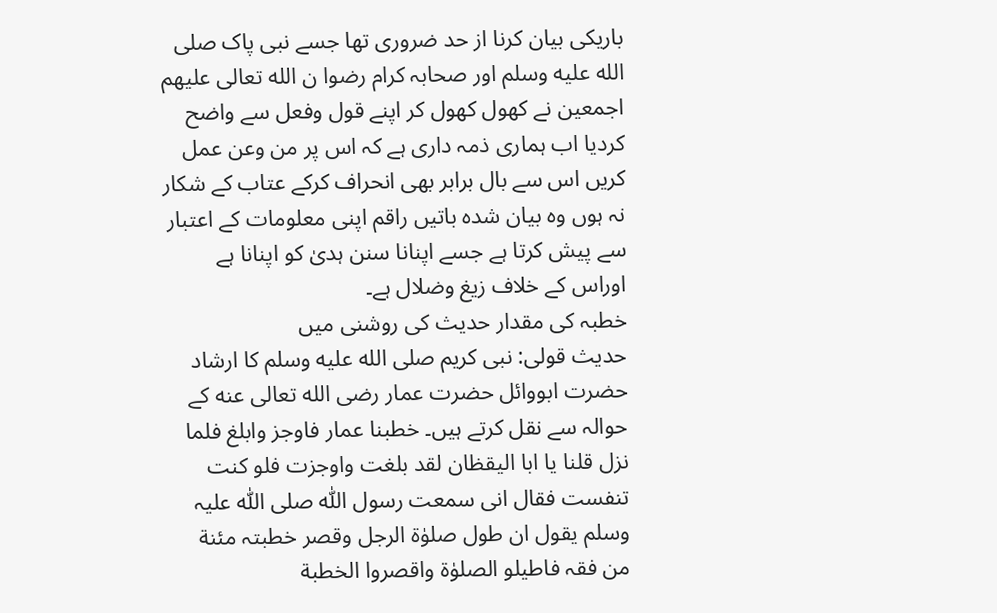باریکی بیان کرنا از حد ضروری تھا جسے نبی پاک صلى الله عليه وسلم اور صحابہ کرام رضوا ن الله تعالى عليهم اجمعين نے کھول کھول کر اپنے قول وفعل سے واضح کردیا اب ہماری ذمہ داری ہے کہ اس پر من وعن عمل کریں اس سے بال برابر بھی انحراف کرکے عتاب کے شکار نہ ہوں وہ بیان شدہ باتیں راقم اپنی معلومات کے اعتبار سے پیش کرتا ہے جسے اپنانا سنن ہدیٰ کو اپنانا ہے اوراس کے خلاف زیغ وضلال ہے۔
خطبہ کی مقدار حدیث کی روشنی میں
حدیث قولی: نبی کریم صلى الله عليه وسلم کا ارشاد حضرت ابووائل حضرت عمار رضى الله تعالى عنه کے حوالہ سے نقل کرتے ہیں۔ خطبنا عمار فاوجز وابلغ فلما نزل قلنا یا ابا الیقظان لقد بلغت واوجزت فلو کنت تنفست فقال انی سمعت رسول اللّٰہ صلی اللّٰہ علیہ وسلم یقول ان طول صلوٰة الرجل وقصر خطبتہ مئنة من فقہ فاطیلو الصلوٰة واقصروا الخطبة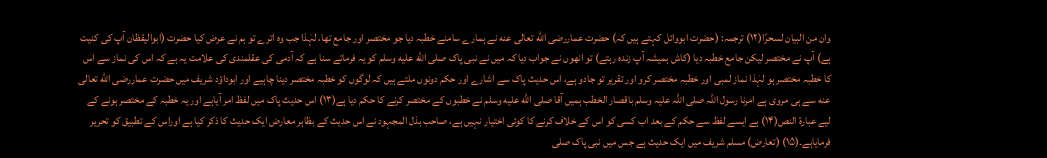وان من البیان لسحرًا(۱۲) ترجمہ: (حضرت ابووائل کہتے ہیں کہ) حضرت عماررضى الله تعالى عنه نے ہمارے سامنے خطبہ دیا جو مختصر اور جامع تھا، لہٰذا جب وہ اترے تو ہم نے عرض کیا حضرت (ابوالیقظان آپ کی کنیت ہے) آپ نے مختصر لیکن جامع خطبہ دیا (کاش ہمیشہ آپ زندہ رہتے) تو انھوں نے جواب دیا کہ میں نے نبی پاک صلى الله عليه وسلم کو یہ فرماتے سنا ہے کہ آدمی کی عقلمندی کی علامت یہ ہے کہ اس کی نماز سے اس کا خطبہ مختصر ہو لہٰذا نماز لمبی اور خطبہ مختصر کرو اور تقریر تو جادو ہے، اس حدیث پاک سے اشارے اور حکم دونوں ملتے ہیں کہ لوگوں کو خطبہ مختصر دینا چاہیے اور ابوداؤد شریف میں حضرت عماررضى الله تعالى عنه سے ہی مروی ہے امرنا رسول اللّٰہ صلی اللّٰہ علیہ وسلم باقصار الخطب ہمیں آقا صلى الله عليه وسلم نے خطبوں کے مختصر کرنے کا حکم دیا ہے(۱۳) اس حدیث پاک میں لفظ امر آیاہے اور یہ خطبہ کے مختصر ہونے کے لیے عبارة النص(۱۴) ہے ایسے لفظ سے حکم کے بعد اب کسی کو اس کے خلاف کرنے کا کوئی اختیار نہیں ہے، صاحب بذل المجہود نے اس حدیث کے بظاہر معارض ایک حدیث کا ذکر کیا ہے اوراس کے تطبیق کو تحریر فرمایاہے۔(۱۵) (تعارض) مسلم شریف میں ایک حدیث ہے جس میں نبی پاک صلى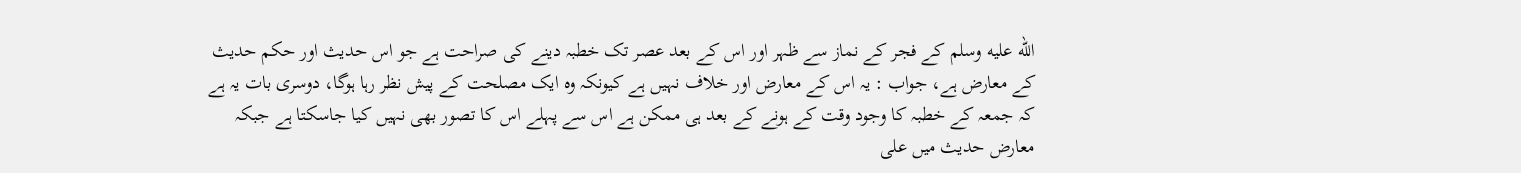الله عليه وسلم کے فجر کے نماز سے ظہر اور اس کے بعد عصر تک خطبہ دینے کی صراحت ہے جو اس حدیث اور حکم حدیث کے معارض ہے، جواب : یہ اس کے معارض اور خلاف نہیں ہے کیونکہ وہ ایک مصلحت کے پیش نظر رہا ہوگا، دوسری بات یہ ہے کہ جمعہ کے خطبہ کا وجود وقت کے ہونے کے بعد ہی ممکن ہے اس سے پہلے اس کا تصور بھی نہیں کیا جاسکتا ہے جبکہ معارض حدیث میں علی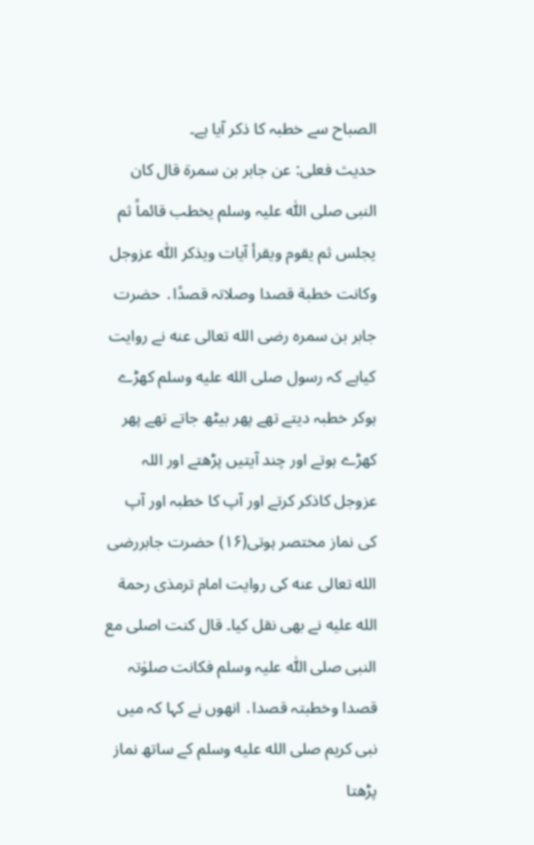الصباح سے خطبہ کا ذکر آیا ہے۔
حدیث فعلی: عن جابر بن سمرة قال کان النبی صلی اللّٰہ علیہ وسلم یخطب قائماً ثم یجلس ثم یقوم ویقرأ آیات ویذکر اللّٰہ عزوجل وکانت خطبة قصدا وصلاتہ قصدًا․ حضرت جابر بن سمرہ رضى الله تعالى عنه نے روایت کیاہے کہ رسول صلى الله عليه وسلم کھڑے ہوکر خطبہ دیتے تھے پھر بیٹھ جاتے تھے پھر کھڑے ہوتے اور چند آیتیں پڑھتے اور اللہ عزوجل کاذکر کرتے اور آپ کا خطبہ اور آپ کی نماز مختصر ہوتی(۱۶) حضرت جابررضى الله تعالى عنه کی روایت امام ترمذی رحمة الله عليه نے بھی نقل کیا۔ قال کنت اصلی مع النبی صلی اللّٰہ علیہ وسلم فکانت صلوٰتہ قصدا وخطبتہ قصدا․ انھوں نے کہا کہ میں نبی كريم صلى الله عليه وسلم کے ساتھ نماز پڑھتا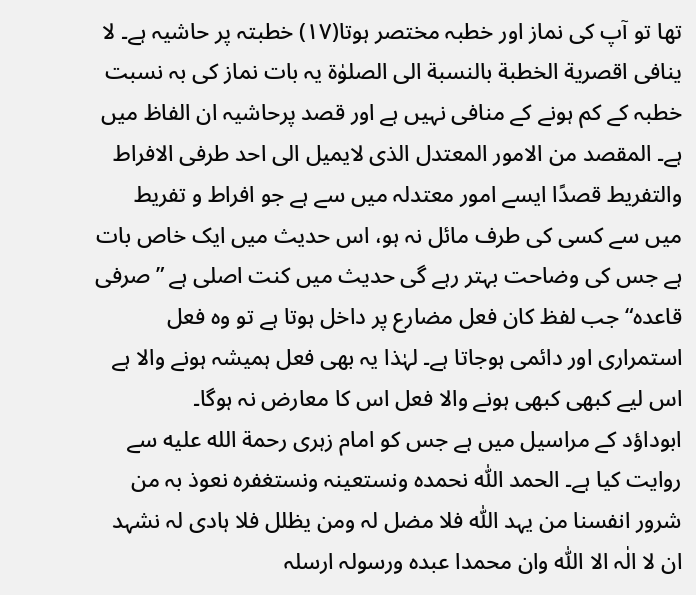تھا تو آپ کی نماز اور خطبہ مختصر ہوتا(۱۷) خطبتہ پر حاشیہ ہے۔ لا ینافی اقصریة الخطبة بالنسبة الی الصلوٰة یہ بات نماز کی بہ نسبت خطبہ کے کم ہونے کے منافی نہیں ہے اور قصد پرحاشیہ ان الفاظ میں ہے۔ المقصد من الامور المعتدل الذی لایمیل الی احد طرفی الافراط والتفریط قصدًا ایسے امور معتدلہ میں سے ہے جو افراط و تفریط میں سے کسی کی طرف مائل نہ ہو، اس حدیث میں ایک خاص بات ہے جس کی وضاحت بہتر رہے گی حدیث میں کنت اصلی ہے ”صرفی قاعدہ“ جب لفظ کان فعل مضارع پر داخل ہوتا ہے تو وہ فعل استمراری اور دائمی ہوجاتا ہے۔ لہٰذا یہ بھی فعل ہمیشہ ہونے والا ہے اس لیے کبھی کبھی ہونے والا فعل اس کا معارض نہ ہوگا۔
ابوداؤد کے مراسیل میں ہے جس کو امام زہری رحمة الله عليه سے روایت کیا ہے۔ الحمد اللّٰہ نحمدہ ونستعینہ ونستغفرہ نعوذ بہ من شرور انفسنا من یہد اللّٰہ فلا مضل لہ ومن یظلل فلا ہادی لہ نشہد ان لا الٰہ الا اللّٰہ وان محمدا عبدہ ورسولہ ارسلہ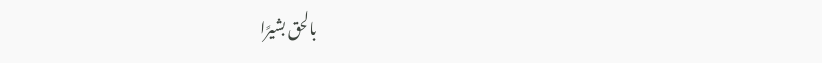بالحق بشیرًا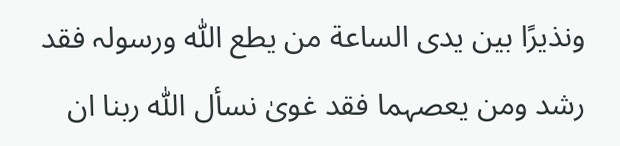ونذیرًا بین یدی الساعة من یطع اللّٰہ ورسولہ فقد رشد ومن یعصہما فقد غویٰ نسأل اللّٰہ ربنا ان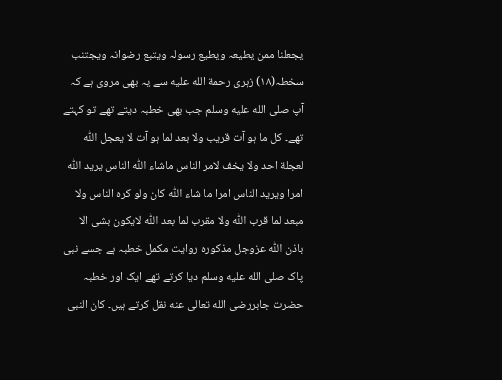یجعلنا ممن یطیعہ ویطیع رسولہ ویتبع رضوانہ ویجتنب سخطہ(۱۸) زہری رحمة الله عليه سے یہ بھی مروی ہے کہ آپ صلى الله عليه وسلم جب بھی خطبہ دیتے تھے تو کہتے تھے۔ کل ما ہو آت قریب ولا بعد لما ہو آت لا یعجل اللّٰہ لعجلة احد ولا یخف لامر الناس ماشاء اللّٰہ الناس یرید اللّٰہ امرا ویرید الناس امرا ما شاء اللّٰہ کان ولو کرہ الناس ولا مبعد لما قرب اللّٰہ ولا مقرب لما بعد اللّٰہ لایکون بشی الا باذن اللّٰہ عزوجل مذکورہ روایت مکمل خطبہ ہے جسے نبی پاک صلى الله عليه وسلم دیا کرتے تھے ایک اور خطبہ حضرت جابررضى الله تعالى عنه نقل کرتے ہیں۔ کان النبی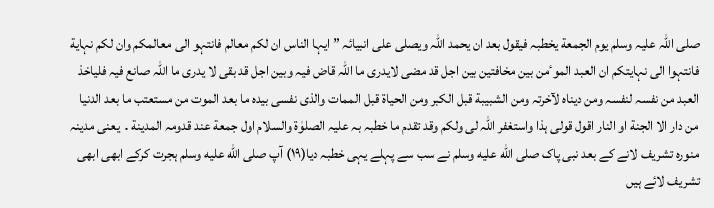صلی اللّٰہ علیہ وسلم یوم الجمعة یخطبہ فیقول بعد ان یحمد اللّٰہ ویصلی علی انبیائہ ”ایہا الناس ان لکم معالم فانتہو الی معالمکم وان لکم نہایة فانتہوا الی نہایتکم ان العبد الموٴمن بین مخافتین بین اجل قد مضی لایدری ما اللّٰہ قاض فیہ وبین اجل قد بقی لا یدری ما اللّٰہ صانع فیہ فلیاخذ العبد من نفسہ لنفسہ ومن دیناہ لآخرتہ ومن الشبیبة قبل الکبر ومن الحیاة قبل الممات والذی نفسی بیدہ ما بعد الموت من مستعتب ما بعد الدنیا من دار الا الجنة او النار اقول قولی ہذا واستغفر اللّٰہ لی ولکم وقد تقدم ما خطبہ بہ علیہ الصلوٰة والسلام اول جمعة عند قدومہ المدینة․ یعنی مدینہ منورہ تشریف لانے کے بعد نبی پاک صلى الله عليه وسلم نے سب سے پہلے یہی خطبہ دیا(۱۹) آپ صلى الله عليه وسلم ہجرت کرکے ابھی ابھی تشریف لائے ہیں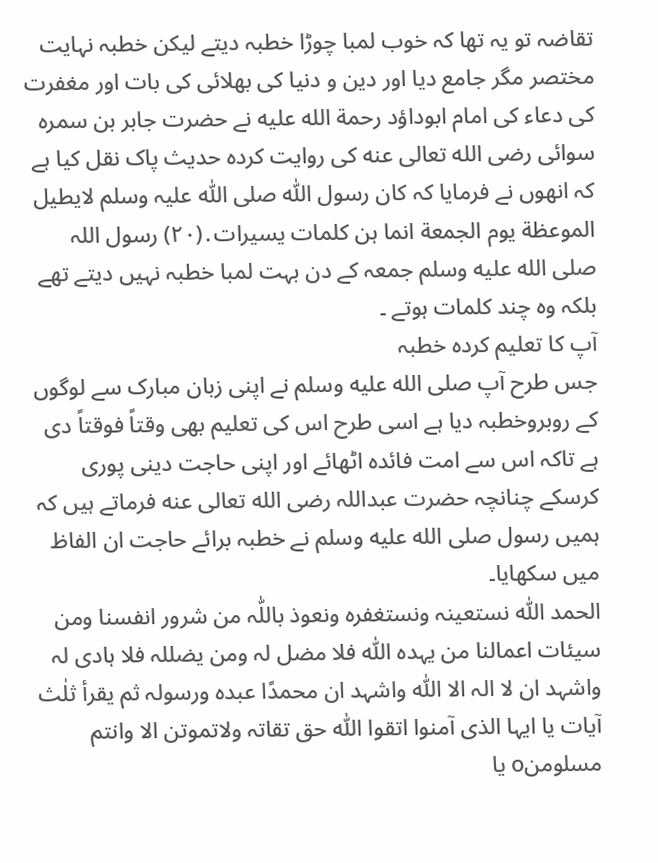تقاضہ تو یہ تھا کہ خوب لمبا چوڑا خطبہ دیتے لیکن خطبہ نہایت مختصر مگر جامع دیا اور دین و دنیا کی بھلائی کی بات اور مغفرت کی دعاء کی امام ابوداؤد رحمة الله عليه نے حضرت جابر بن سمرہ سوائی رضى الله تعالى عنه کی روایت کردہ حدیث پاک نقل کیا ہے کہ انھوں نے فرمایا کہ کان رسول اللّٰہ صلی اللّٰہ علیہ وسلم لایطیل الموعظة یوم الجمعة انما ہن کلمات یسیرات․(۲۰) رسول اللہ صلى الله عليه وسلم جمعہ کے دن بہت لمبا خطبہ نہیں دیتے تھے بلکہ وہ چند کلمات ہوتے ۔
آپ کا تعلیم کردہ خطبہ
جس طرح آپ صلى الله عليه وسلم نے اپنی زبان مبارک سے لوگوں کے روبروخطبہ دیا ہے اسی طرح اس کی تعلیم بھی وقتاً فوقتاً دی ہے تاکہ اس سے امت فائدہ اٹھائے اور اپنی حاجت دینی پوری کرسکے چنانچہ حضرت عبداللہ رضى الله تعالى عنه فرماتے ہیں کہ ہمیں رسول صلى الله عليه وسلم نے خطبہ برائے حاجت ان الفاظ میں سکھایا۔
الحمد اللّٰہ نستعینہ ونستغفرہ ونعوذ باللّٰہ من شرور انفسنا ومن سیئات اعمالنا من یہدہ اللّٰہ فلا مضل لہ ومن یضللہ فلا ہادی لہ واشہد ان لا الہ الا اللّٰہ واشہد ان محمدًا عبدہ ورسولہ ثم یقرأ ثلٰث آیات یا ایہا الذی آمنوا اتقوا اللّٰہ حق تقاتہ ولاتموتن الا وانتم مسلومنo یا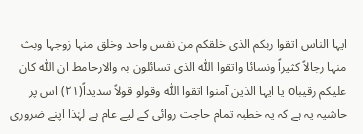ایہا الناس اتقوا ربکم الذی خلقکم من نفس واحد وخلق منہا زوجہا وبث منہا رجالاً کثیراً ونسائا واتقوا اللّٰہ الذی تسائلون بہ والارحامط ان اللّٰہ کان علیکم رقیباo یا ایہا الذین آمنوا اتقوا اللّٰہ وقولو قولاً سدیداً(۲۱) اس پر حاشیہ یہ ہے کہ یہ خطبہ تمام حاجت روائی کے لیے عام ہے لہٰذا اپنے ضروری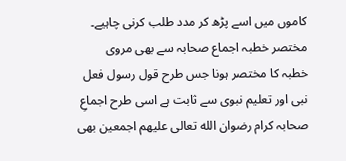کاموں میں اسے پڑھ کر مدد طلب کرنی چاہیے۔
مختصر خطبہ اجماع صحابہ سے بھی مروی
خطبہ کا مختصر ہونا جس طرح قول رسول فعل نبی اور تعلیم نبوی سے ثابت ہے اسی طرح اجماعِ صحابہ کرام رضوان الله تعالى عليهم اجمعين بھی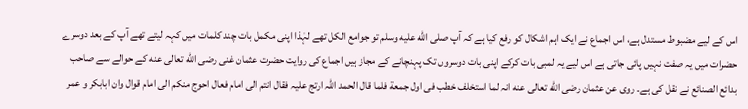اس کے لیے مضبوط مستدل ہے، اس اجماع نے ایک اہم اشکال کو رفع کیا ہے کہ آپ صلى الله عليه وسلم تو جوامع الکل تھے لہٰذا اپنی مکمل بات چند کلمات میں کہہ لیتے تھے آپ کے بعد دوسرے حضرات میں یہ صفت نہیں پائی جاتی ہے اس لیے یہ لمبی بات کرکے اپنی بات دوسروں تک پہنچانے کے مجاز ہیں اجماع کی روایت حضرت عثمان غنی رضى الله تعالى عنه کے حوالے سے صاحب بدائع الصنائع نے نقل کی ہے۔ روی عن عثمان رضى الله تعالى عنه انہ لما استخلف خطب فی اول جمعة فلما قال الحمد اللّٰہ ارتج علیہ فقال انتم الی امام فعال احوج منکم الی امام قوال وان ابابکر و عمر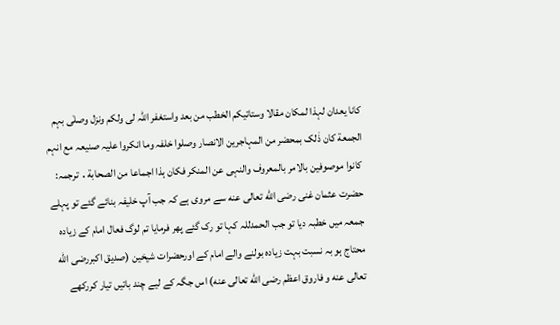کانا یعدان لہذا لمکان مقالا وستاتیکم الخطب من بعد واستغفر اللّٰہ لی ولکم ونزل وصلٰی بہم الجمعة کان ذٰلک بمحضر من المہاجرین الانصار وصلوا خلفہ وما انکروا علیہ صنیعہ مع انہم کانوا موصوفین بالامر بالمعروف والنہی عن المنکر فکان ہذا اجماعا من الصحابة․ ترجمہ: حضرت عثمان غنی رضى الله تعالى عنه سے مروی ہے کہ جب آپ خلیفہ بنائے گئے تو پہلے جمعہ میں خطبہ دیا تو جب الحمدللہ کہا تو رک گئے پھر فرمایا تم لوگ فعال امام کے زیادہ محتاج ہو بہ نسبت بہت زیادہ بولنے والے امام کے اورحضرات شیخین (صدیق اکبررضى الله تعالى عنه و فاروق اعظم رضى الله تعالى عنه) اس جگہ کے لیے چند باتیں تیار کررکھے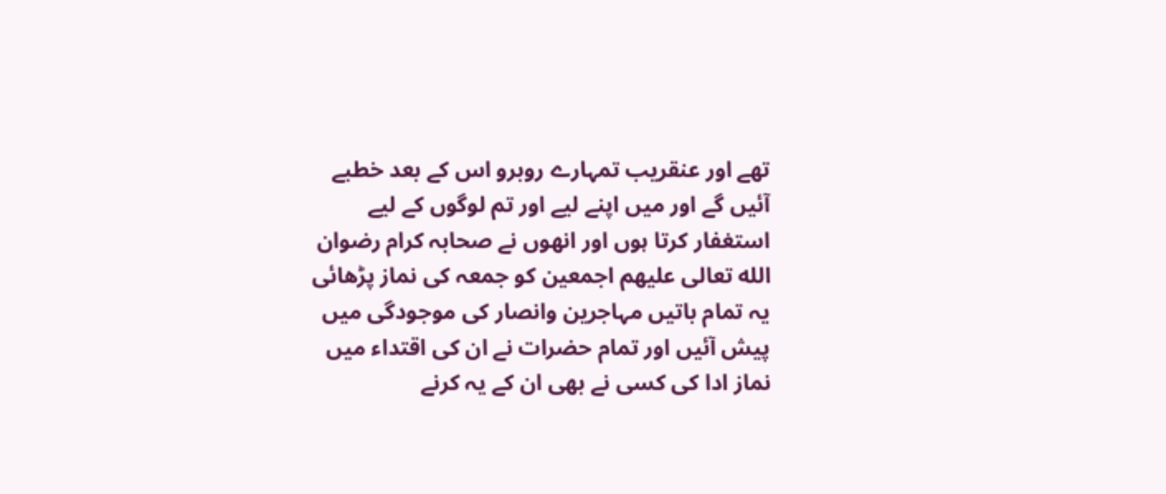تھے اور عنقریب تمہارے روبرو اس کے بعد خطبے آئیں گے اور میں اپنے لیے اور تم لوگوں کے لیے استغفار کرتا ہوں اور انھوں نے صحابہ کرام رضوان الله تعالى عليهم اجمعين کو جمعہ کی نماز پڑھائی یہ تمام باتیں مہاجرین وانصار کی موجودگی میں پیش آئیں اور تمام حضرات نے ان کی اقتداء میں نماز ادا کی کسی نے بھی ان کے یہ کرنے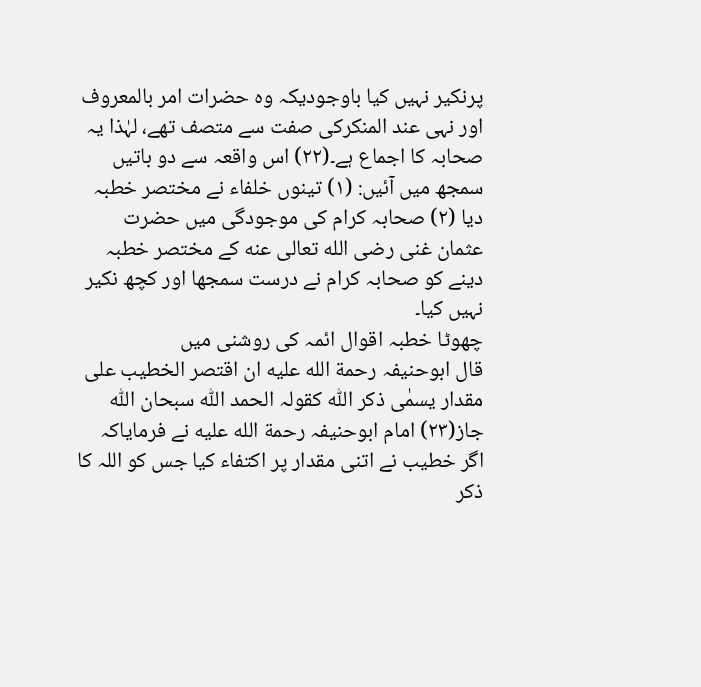پرنکیر نہیں کیا باوجودیکہ وہ حضرات امر بالمعروف اور نہی عند المنکرکی صفت سے متصف تھے، لہٰذا یہ صحابہ کا اجماع ہے۔(۲۲) اس واقعہ سے دو باتیں سمجھ میں آئیں: (۱) تینوں خلفاء نے مختصر خطبہ دیا (۲) صحابہ کرام کی موجودگی میں حضرت عثمان غنی رضى الله تعالى عنه کے مختصر خطبہ دینے کو صحابہ کرام نے درست سمجھا اور کچھ نکیر نہیں کیا۔
چھوٹا خطبہ اقوال ائمہ کی روشنی میں
قال ابوحنیفہ رحمة الله عليه ان اقتصر الخطیب علی مقدار یسمٰی ذکر اللّٰہ کقولہ الحمد اللّٰہ سبحان اللّٰہ جاز(۲۳) امام ابوحنیفہ رحمة الله عليه نے فرمایاکہ اگر خطیب نے اتنی مقدار پر اکتفاء کیا جس کو اللہ کا ذکر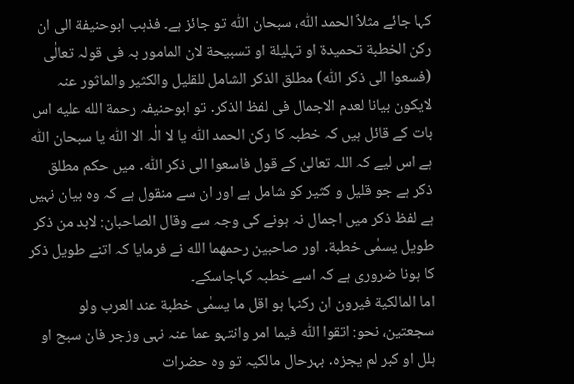کہا جائے مثلاً الحمد اللّٰہ، سبحان اللّٰہ تو جائز ہے۔ فذہب ابوحنیفة الی ان رکن الخطبة تحمیدة او تہلیلة او تسبیحة لان المامور بہ فی قولہ تعالٰی (فسعوا الی ذکر اللّٰہ) مطلق الذکر الشامل للقلیل والکثیر والماثور عنہ لایکون بیانا لعدم الاجمال فی لفظ الذکر․ تو ابوحنیفہ رحمة الله عليه اس بات کے قائل ہیں کہ خطبہ کا رکن الحمد اللّٰہ یا لا الٰہ الا اللّٰہ یا سبحان اللّٰہ ہے اس لیے کہ اللہ تعالیٰ کے قول فاسعوا الی ذکر اللّٰہ․ میں حکم مطلق ذکر ہے جو قلیل و کثیر کو شامل ہے اور ان سے منقول ہے کہ وہ بیان نہیں ہے لفظ ذکر میں اجمال نہ ہونے کی وجہ سے وقال الصاحبان: لابد من ذکر طویل یسمٰی خطبة․ اور صاحبین رحمهما الله نے فرمایا کہ اتنے طویل ذکر کا ہونا ضروری ہے کہ اسے خطبہ کہاجاسکے۔
اما المالکیة فیرون ان رکنہا ہو اقل ما یسمٰی خطبة عند العرب ولو سجعتین، نحو: اتقوا اللّٰہ فیما امر وانتہو عما عنہ نہی وزجر فان سبح او ہلل او کبر لم یجزہ․ بہرحال مالکیہ تو وہ حضرات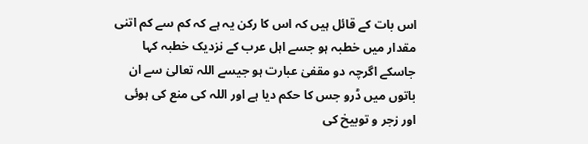اس بات کے قائل ہیں کہ اس کا رکن یہ ہے کہ کم سے کم اتنی مقدار میں خطبہ ہو جسے اہل عرب کے نزدیک خطبہ کہا جاسکے اگرچہ دو مقفیٰ عبارت ہو جیسے اللہ تعالیٰ سے ان باتوں میں ڈرو جس کا حکم دیا ہے اور اللہ کی منع کی ہوئی اور زجر و توبیخ کی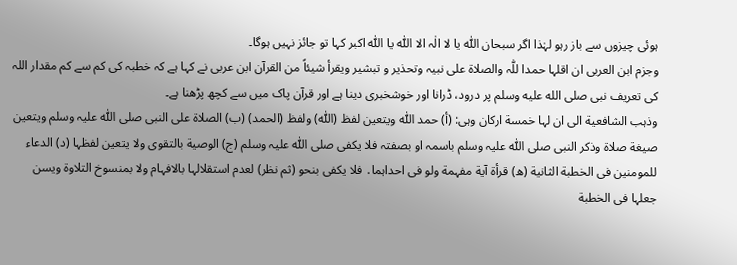ہوئی چیزوں سے باز رہو لہٰذا اگر سبحان اللّٰہ یا لا الٰہ الا اللّٰہ یا اللّٰہ اکبر کہا تو جائز نہیں ہوگا۔
وجزم ابن العربی ان اقلہا حمدا للّٰہ والصلاة علی نبیہ وتحذیر و تبشیر ویقرأ شیئاً من القرآن ابن عربی نے کہا ہے کہ خطبہ کی کم سے کم مقدار اللہ کی تعریف نبى صلى الله عليه وسلم پر درود، ڈرانا اور خوشخبری دینا ہے اور قرآن پاک میں سے کچھ پڑھنا ہے۔
وذہب الشافعیة الی ان لہا خمسة ارکان وہی: (أ) حمد اللّٰہ ویتعین لفظ (اللّٰہ) ولفظ (الحمد) (ب) الصلاة علی النبی صلی اللّٰہ علیہ وسلم ویتعین صیغة صلاة وذکر النبی صلی اللّٰہ علیہ وسلم باسمہ او بصفتہ فلا یکفی صلی اللّٰہ علیہ وسلم (ج) الوصیة بالتقوی ولا یتعین لفظہا (د) الدعاء للمومنین فی الخطبة الثانیة (ھ) قرأة آیة مفہمة ولو فی احداہما․ فلا یکفی بنحو (ثم نظر) لعدم استقلالہا بالافہام ولا بمنسوخ التلاوة ویسن جعلہا فی الخطبة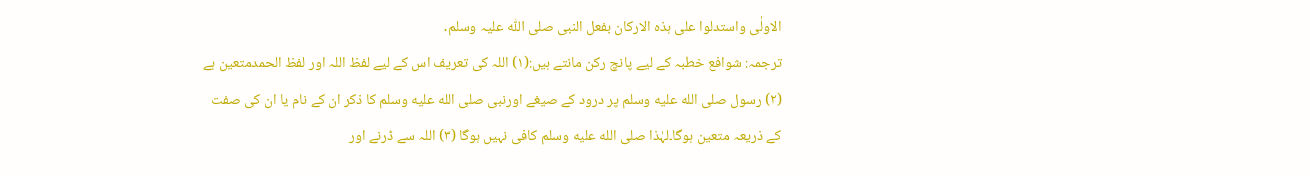الاولٰی واستدلوا علی ہذہ الارکان بفعل النبی صلی اللّٰہ علیہ وسلم․
ترجمہ: شوافع خطبہ کے لیے پانچ رکن مانتے ہیں:(۱) اللہ کی تعریف اس کے لیے لفظ اللہ اور لفظ الحمدمتعین ہے (۲) رسول صلى الله عليه وسلم پر درود کے صیغے اورنبی صلى الله عليه وسلم کا ذکر ان کے نام یا ان کی صفت کے ذریعہ متعین ہوگا۔لہٰذا صلى الله عليه وسلم کافی نہیں ہوگا (۳) اللہ سے ڈرنے اور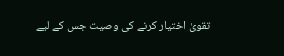تقویٰ اختیار کرنے کی وصیت جس کے لیے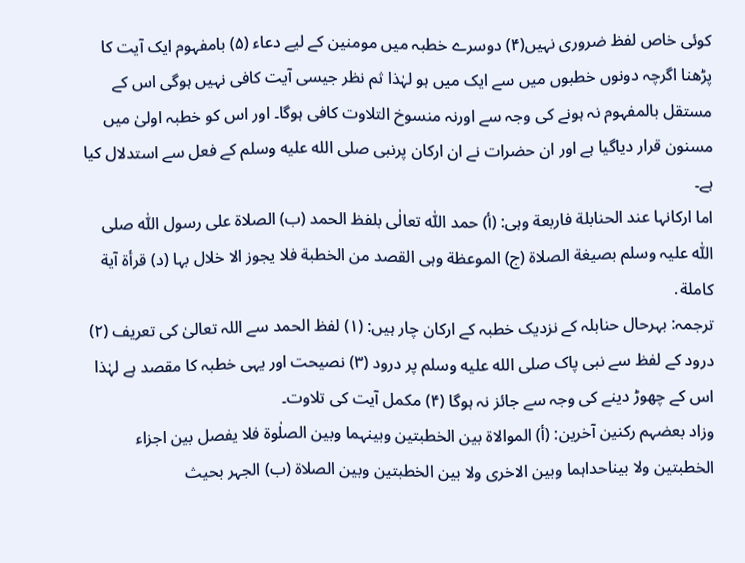کوئی خاص لفظ ضروری نہیں(۴) دوسرے خطبہ میں مومنین کے لیے دعاء (۵) بامفہوم ایک آیت کا پڑھنا اگرچہ دونوں خطبوں میں سے ایک میں ہو لہٰذا ثم نظر جیسی آیت کافی نہیں ہوگی اس کے مستقل بالمفہوم نہ ہونے کی وجہ سے اورنہ منسوخ التلاوت کافی ہوگا۔ اور اس کو خطبہ اولیٰ میں مسنون قرار دیاگیا ہے اور ان حضرات نے ان ارکان پرنبی صلى الله عليه وسلم کے فعل سے استدلال کیا ہے۔
اما ارکانہا عند الحنابلة فاربعة وہی: (أ) حمد اللّٰہ تعالٰی بلفظ الحمد (ب) الصلاة علی رسول اللّٰہ صلی اللّٰہ علیہ وسلم بصیغة الصلاة (ج) الموعظة وہی القصد من الخطبة فلا یجوز الا خلال بہا (د) قرأة آیة کاملة․
ترجمہ: بہرحال حنابلہ کے نزدیک خطبہ کے ارکان چار ہیں: (۱) لفظ الحمد سے اللہ تعالیٰ کی تعریف (۲) درود کے لفظ سے نبی پاک صلى الله عليه وسلم پر درود (۳) نصیحت اور یہی خطبہ کا مقصد ہے لہٰذا اس کے چھوڑ دینے کی وجہ سے جائز نہ ہوگا (۴) مکمل آیت کی تلاوت۔
وزاد بعضہم رکنین آخرین: (أ) الموالاة بین الخطبتین وبینہما وبین الصلٰوة فلا یفصل بین اجزاء الخطبتین ولا بیناحداہما وبین الاخری ولا بین الخطبتین وبین الصلاة (ب) الجہر بحیث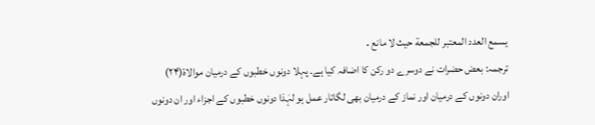یسمع العدد المعتبر للجمعة حیث لا مانع․
ترجمہ: بعض حضرات نے دوسرے دو رکن کا اضافہ کیا ہے۔ پہلا دونوں خطبوں کے درمیان موالاة(۲۴) اوران دونوں کے درمیان اور نماز کے درمیان بھی لگاتار عمل ہو لہٰذا دونوں خطبوں کے اجزاء اور ان دونوں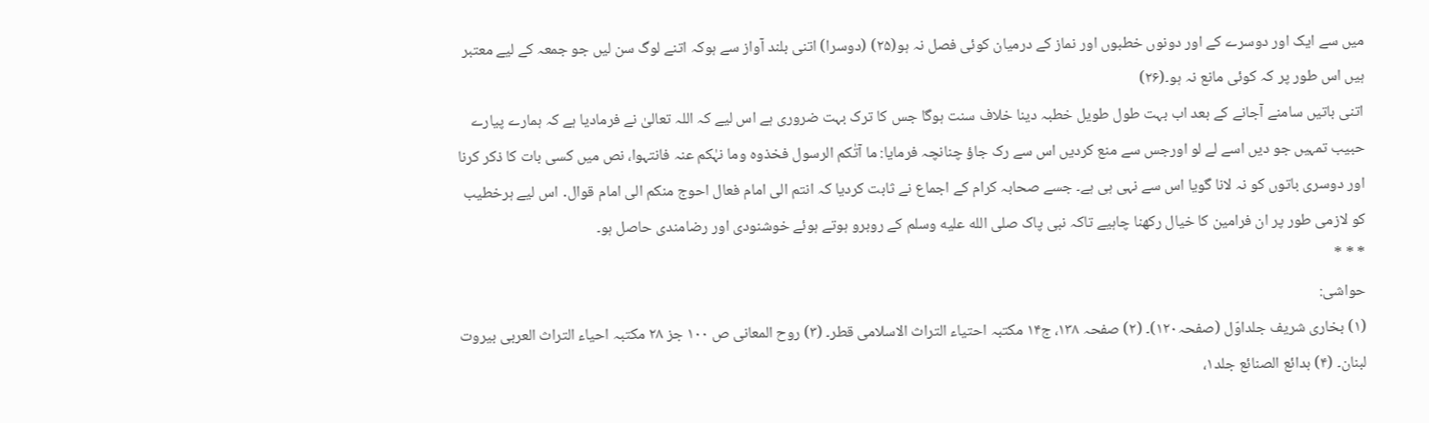میں سے ایک اور دوسرے کے اور دونوں خطبوں اور نماز کے درمیان کوئی فصل نہ ہو(۲۵) (دوسرا) اتنی بلند آواز سے ہوکہ اتنے لوگ سن لیں جو جمعہ کے لیے معتبر ہیں اس طور پر کہ کوئی مانع نہ ہو۔(۲۶)
اتنی باتیں سامنے آجانے کے بعد اب بہت طول طویل خطبہ دینا خلاف سنت ہوگا جس کا ترک بہت ضروری ہے اس لیے کہ اللہ تعالیٰ نے فرمادیا ہے کہ ہمارے پیارے حبیب تمہیں جو دیں اسے لے لو اورجس سے منع کردیں اس سے رک جاؤ چنانچہ فرمایا: ما آتٰکم الرسول فخذوہ وما نہٰکم عنہ فانتہوا، نص میں کسی بات کا ذکر کرنا اور دوسری باتوں کو نہ لانا گویا اس سے نہی ہی ہے۔ جسے صحابہ کرام کے اجماع نے ثابت کردیا کہ انتم الی امام فعال احوج منکم الی امام قوال․ اس لیے ہرخطیب کو لازمی طور پر ان فرامین کا خیال رکھنا چاہیے تاکہ نبی پاک صلى الله عليه وسلم کے روبرو ہوتے ہوئے خوشنودی اور رضامندی حاصل ہو۔
* * *
حواشی:
(۱) بخاری شریف جلداوّل (صفحہ۱۲۰)۔ (۲) صفحہ ۱۳۸، ج۱۴ مکتبہ احتیاء التراث الاسلامی قطر۔ (۳) روح المعانی ص ۱۰۰ جز ۲۸ مکتبہ احیاء التراث العربی بیروت لبنان۔ (۴) بدائع الصنائع جلد۱،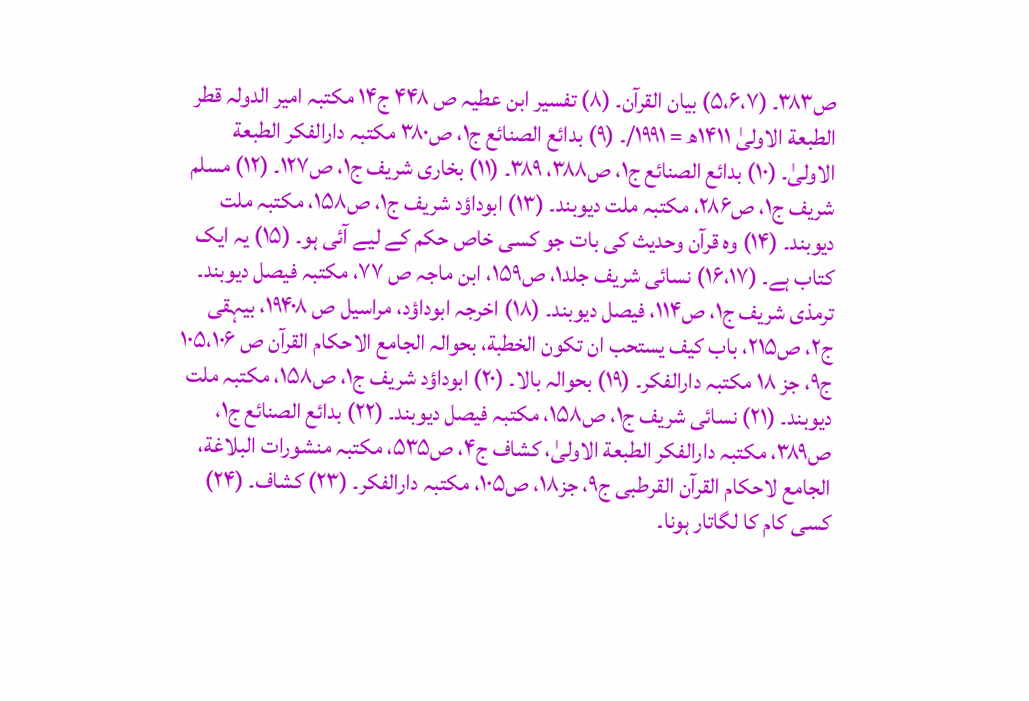ص۳۸۳۔ (۵،۶،۷) بیان القرآن۔ (۸) تفسیر ابن عطیہ ص ۴۴۸ ج۱۴ مکتبہ امیر الدولہ قطر الطبعة الاولیٰ ۱۴۱۱ھ = ۱۹۹۱/۔ (۹) بدائع الصنائع ج۱، ص۳۸۰ مکتبہ دارالفکر الطبعة الاولیٰ۔ (۱۰) بدائع الصنائع ج۱، ص۳۸۸، ۳۸۹۔ (۱۱) بخاری شریف ج۱، ص۱۲۷۔ (۱۲) مسلم شریف ج۱، ص۲۸۶، مکتبہ ملت دیوبند۔ (۱۳) ابوداؤد شریف ج۱، ص۱۵۸، مکتبہ ملت دیوبند۔ (۱۴) وہ قرآن وحدیث کی بات جو کسی خاص حکم کے لیے آئی ہو۔ (۱۵) یہ ایک کتاب ہے۔ (۱۶،۱۷) نسائی شریف جلد۱، ص۱۵۹، ابن ماجہ ص ۷۷، مکتبہ فیصل دیوبند۔ ترمذی شریف ج۱، ص۱۱۴، فیصل دیوبند۔ (۱۸) اخرجہ ابوداؤد، مراسیل ص ۱۹۴۰۸، بیہقی ج۲، ص۲۱۵، باب کیف یستحب ان تکون الخطبة، بحوالہ الجامع الاحکام القرآن ص ۱۰۵،۱۰۶ ج۹، جز ۱۸ مکتبہ دارالفکر۔ (۱۹) بحوالہ بالا۔ (۲۰) ابوداؤد شریف ج۱، ص۱۵۸، مکتبہ ملت دیوبند۔ (۲۱) نسائی شریف ج۱، ص۱۵۸، مکتبہ فیصل دیوبند۔ (۲۲) بدائع الصنائع ج۱، ص۳۸۹، مکتبہ دارالفکر الطبعة الاولیٰ، کشاف ج۴، ص۵۳۵، مکتبہ منشورات البلاغة، الجامع لاحکام القرآن القرطبی ج۹، جز۱۸، ص۱۰۵، مکتبہ دارالفکر۔ (۲۳) کشاف۔ (۲۴) کسی کام کا لگاتار ہونا۔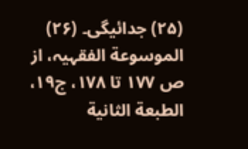(۲۵) جدائیگی۔ (۲۶) الموسوعة الفقہیہ، از ص ۱۷۷ تا ۱۷۸، ج۱۹، الطبعة الثانیة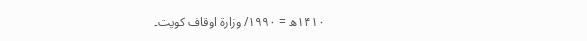۱۴۱۰ھ = ۱۹۹۰/ وزارة اوقاف کویت۔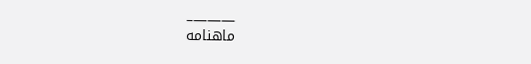———–
ماهنامه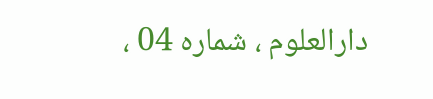دارالعلوم ، شماره 04 ،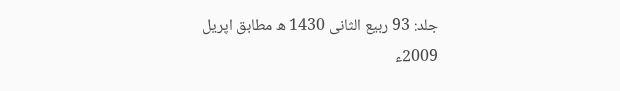جلد: 93 ربيع الثانى 1430 ھ مطابق اپریل 2009ء